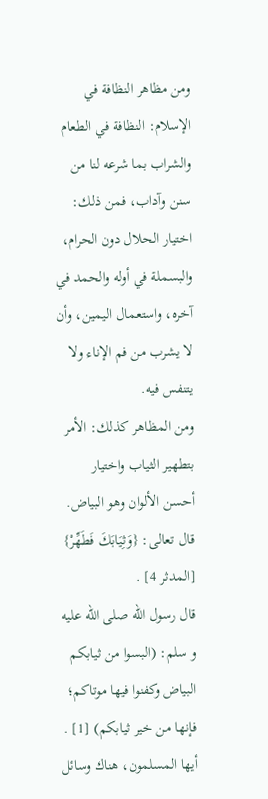ومن مظاهر النظافة في الإسلام: النظافة في الطعام والشراب بما شرعه لنا من سنن وآداب، فمن ذلك:
اختيار الحلال دون الحرام، والبسملة في أوله والحمد في آخره، واستعمال اليمين، وأن لا يشرب من فم الإناء ولا يتنفس فيه.
ومن المظاهر كذلك: الأمر بتطهير الثياب واختيار أحسن الألوان وهو البياض. قال تعالى: {وَثِيَابَكَ فَطَهِّرْ} [المدثر 4] .
قال رسول الله صلى الله عليه و سلم: (البسوا من ثيابكم البياض وكفنوا فيها موتاكم؛ فإنها من خير ثيابكم) [1] .
أيها المسلمون، هناك وسائل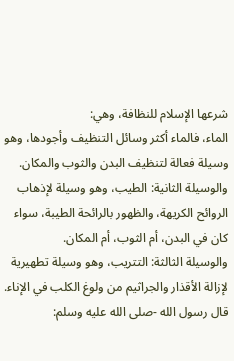شرعها الإسلام للنظافة، وهي:
الماء، فالماء أكثر وسائل التنظيف وأجودها، وهو وسيلة فعالة لتنظيف البدن والثوب والمكان.
والوسيلة الثانية: الطيب، وهو وسيلة لإذهاب الروائح الكريهة، والظهور بالرائحة الطيبة، سواء كان في البدن، أم الثوب، أم المكان.
والوسيلة الثالثة: التتريب، وهو وسيلة تطهيرية لإزالة الأقذار والجراثيم من ولوغ الكلب في الإناء. قال رسول الله -صلى الله عليه وسلم: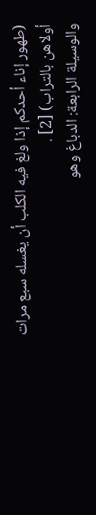(طهور إناء أحدكم إذا ولغ فيه الكلب أن يغسله سبع مرات أولاهن بالتراب) [2] .
والوسيلة الرابعة: الدباغ وهو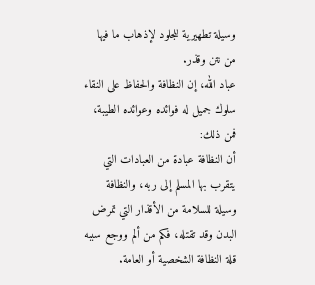وسيلة تطهيرية للجلود لإذهاب ما فيها من نتن وقذر.
عباد الله، إن النظافة والحفاظ على النقاء سلوك جميل له فوائده وعوائده الطيبة، فمن ذلك:
أن النظافة عبادة من العبادات التي يتقرب بها المسلم إلى ربه، والنظافة وسيلة للسلامة من الأقذار التي تمرض البدن وقد تقتله، فكم من ألم ووجع سببه قلة النظافة الشخصية أو العامة.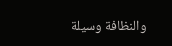والنظافة وسيلة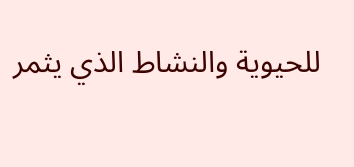للحيوية والنشاط الذي يثمر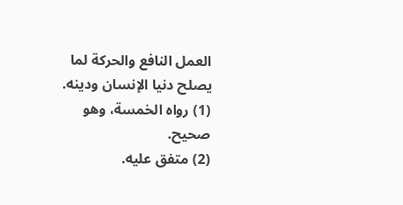العمل النافع والحركة لما يصلح دنيا الإنسان ودينه.
(1) رواه الخمسة، وهو صحيح.
(2) متفق عليه.